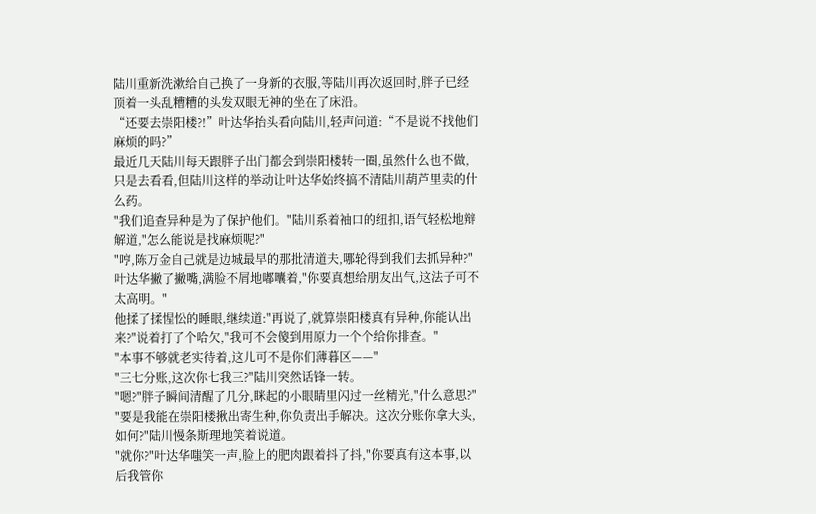陆川重新洗漱给自己换了一身新的衣服,等陆川再次返回时,胖子已经顶着一头乱糟糟的头发双眼无神的坐在了床沿。
“还要去崇阳楼?!”叶达华抬头看向陆川,轻声问道:“不是说不找他们麻烦的吗?”
最近几天陆川每天跟胖子出门都会到崇阳楼转一圈,虽然什么也不做,只是去看看,但陆川这样的举动让叶达华始终搞不清陆川葫芦里卖的什么药。
"我们追查异种是为了保护他们。"陆川系着袖口的纽扣,语气轻松地辩解道,"怎么能说是找麻烦呢?"
"哼,陈万金自己就是边城最早的那批清道夫,哪轮得到我们去抓异种?"叶达华撇了撇嘴,满脸不屑地嘟囔着,"你要真想给朋友出气,这法子可不太高明。"
他揉了揉惺忪的睡眼,继续道:"再说了,就算崇阳楼真有异种,你能认出来?"说着打了个哈欠,"我可不会傻到用原力一个个给你排查。"
"本事不够就老实待着,这儿可不是你们薄暮区——"
"三七分账,这次你七我三?"陆川突然话锋一转。
"嗯?"胖子瞬间清醒了几分,眯起的小眼睛里闪过一丝精光,"什么意思?"
"要是我能在崇阳楼揪出寄生种,你负责出手解决。这次分账你拿大头,如何?"陆川慢条斯理地笑着说道。
"就你?"叶达华嗤笑一声,脸上的肥肉跟着抖了抖,"你要真有这本事,以后我管你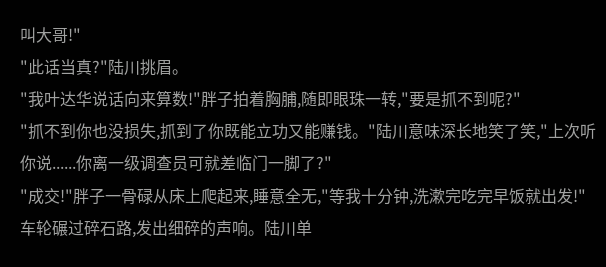叫大哥!"
"此话当真?"陆川挑眉。
"我叶达华说话向来算数!"胖子拍着胸脯,随即眼珠一转,"要是抓不到呢?"
"抓不到你也没损失,抓到了你既能立功又能赚钱。"陆川意味深长地笑了笑,"上次听你说......你离一级调查员可就差临门一脚了?"
"成交!"胖子一骨碌从床上爬起来,睡意全无,"等我十分钟,洗漱完吃完早饭就出发!"
车轮碾过碎石路,发出细碎的声响。陆川单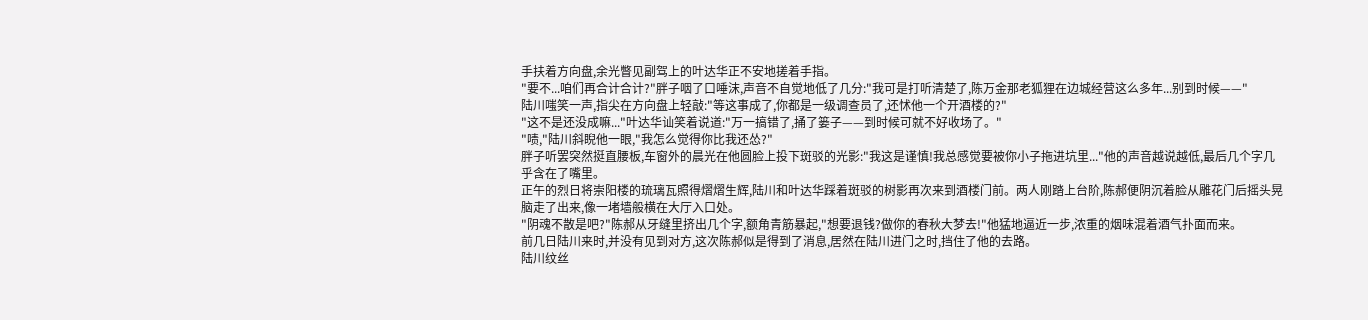手扶着方向盘,余光瞥见副驾上的叶达华正不安地搓着手指。
"要不...咱们再合计合计?"胖子咽了口唾沫,声音不自觉地低了几分:"我可是打听清楚了,陈万金那老狐狸在边城经营这么多年...别到时候——"
陆川嗤笑一声,指尖在方向盘上轻敲:"等这事成了,你都是一级调查员了,还怵他一个开酒楼的?"
"这不是还没成嘛..."叶达华讪笑着说道:"万一搞错了,捅了篓子——到时候可就不好收场了。"
"啧,"陆川斜睨他一眼,"我怎么觉得你比我还怂?"
胖子听罢突然挺直腰板,车窗外的晨光在他圆脸上投下斑驳的光影:"我这是谨慎!我总感觉要被你小子拖进坑里..."他的声音越说越低,最后几个字几乎含在了嘴里。
正午的烈日将崇阳楼的琉璃瓦照得熠熠生辉,陆川和叶达华踩着斑驳的树影再次来到酒楼门前。两人刚踏上台阶,陈郝便阴沉着脸从雕花门后摇头晃脑走了出来,像一堵墙般横在大厅入口处。
"阴魂不散是吧?"陈郝从牙缝里挤出几个字,额角青筋暴起,"想要退钱?做你的春秋大梦去!"他猛地逼近一步,浓重的烟味混着酒气扑面而来。
前几日陆川来时,并没有见到对方,这次陈郝似是得到了消息,居然在陆川进门之时,挡住了他的去路。
陆川纹丝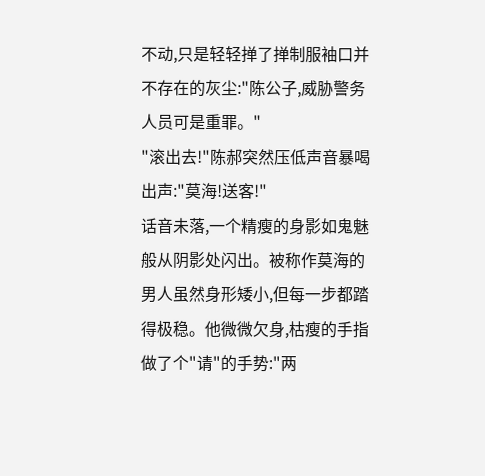不动,只是轻轻掸了掸制服袖口并不存在的灰尘:"陈公子,威胁警务人员可是重罪。"
"滚出去!"陈郝突然压低声音暴喝出声:"莫海!送客!"
话音未落,一个精瘦的身影如鬼魅般从阴影处闪出。被称作莫海的男人虽然身形矮小,但每一步都踏得极稳。他微微欠身,枯瘦的手指做了个"请"的手势:"两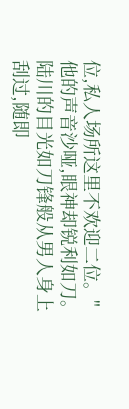位,私人场所这里不欢迎二位。"他的声音沙哑,眼神却锐利如刀。
陆川的目光如刀锋般从男人身上刮过,随即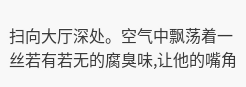扫向大厅深处。空气中飘荡着一丝若有若无的腐臭味,让他的嘴角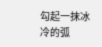勾起一抹冰冷的弧